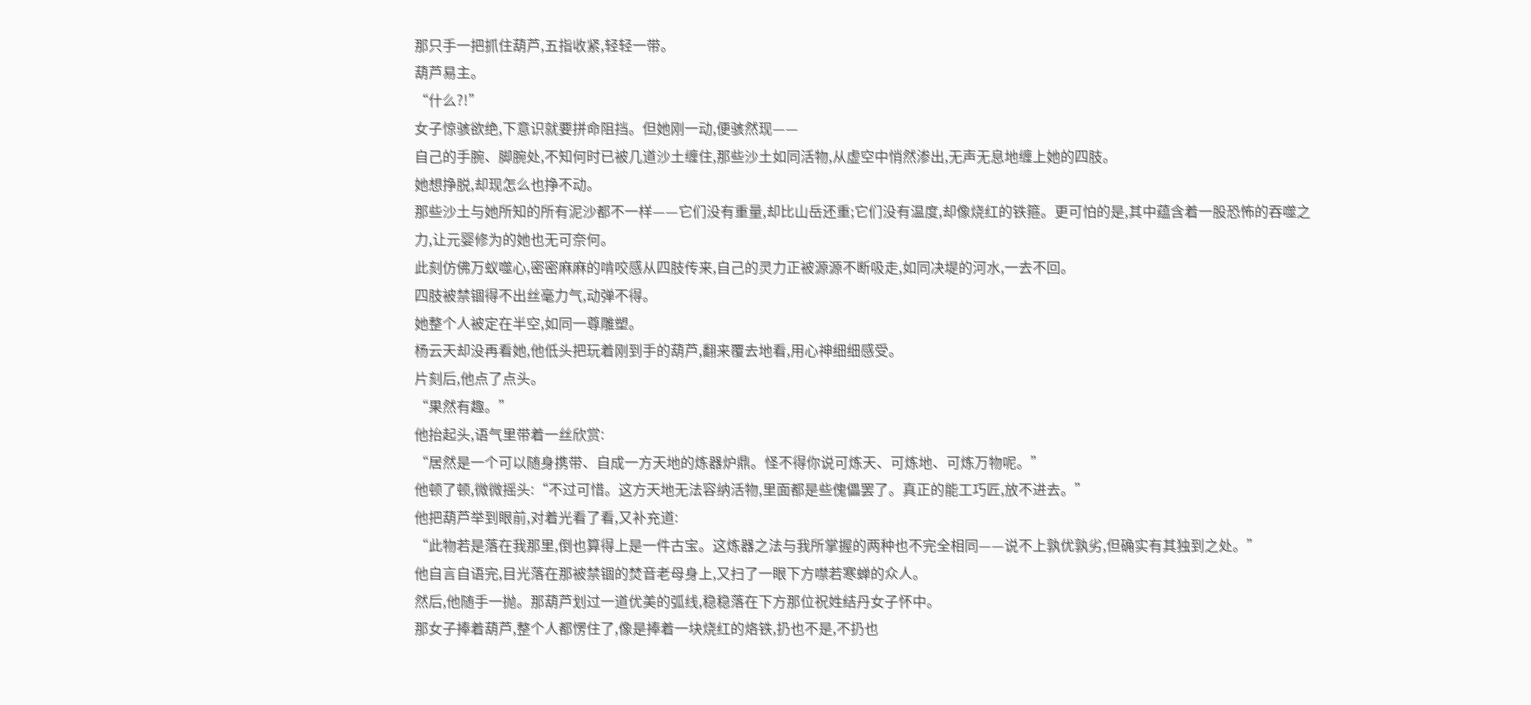那只手一把抓住葫芦,五指收紧,轻轻一带。
葫芦易主。
“什么?!”
女子惊骇欲绝,下意识就要拼命阻挡。但她刚一动,便骇然现——
自己的手腕、脚腕处,不知何时已被几道沙土缠住,那些沙土如同活物,从虚空中悄然渗出,无声无息地缠上她的四肢。
她想挣脱,却现怎么也挣不动。
那些沙土与她所知的所有泥沙都不一样——它们没有重量,却比山岳还重;它们没有温度,却像烧红的铁箍。更可怕的是,其中蕴含着一股恐怖的吞噬之力,让元婴修为的她也无可奈何。
此刻仿佛万蚁噬心,密密麻麻的啃咬感从四肢传来,自己的灵力正被源源不断吸走,如同决堤的河水,一去不回。
四肢被禁锢得不出丝毫力气,动弹不得。
她整个人被定在半空,如同一尊雕塑。
杨云天却没再看她,他低头把玩着刚到手的葫芦,翻来覆去地看,用心神细细感受。
片刻后,他点了点头。
“果然有趣。”
他抬起头,语气里带着一丝欣赏:
“居然是一个可以随身携带、自成一方天地的炼器炉鼎。怪不得你说可炼天、可炼地、可炼万物呢。”
他顿了顿,微微摇头:“不过可惜。这方天地无法容纳活物,里面都是些傀儡罢了。真正的能工巧匠,放不进去。”
他把葫芦举到眼前,对着光看了看,又补充道:
“此物若是落在我那里,倒也算得上是一件古宝。这炼器之法与我所掌握的两种也不完全相同——说不上孰优孰劣,但确实有其独到之处。”
他自言自语完,目光落在那被禁锢的焚音老母身上,又扫了一眼下方噤若寒蝉的众人。
然后,他随手一抛。那葫芦划过一道优美的弧线,稳稳落在下方那位祝姓结丹女子怀中。
那女子捧着葫芦,整个人都愣住了,像是捧着一块烧红的烙铁,扔也不是,不扔也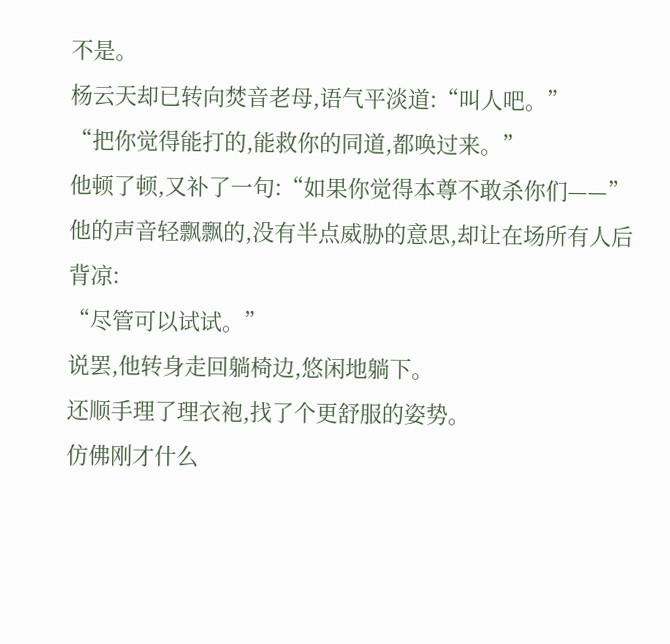不是。
杨云天却已转向焚音老母,语气平淡道:“叫人吧。”
“把你觉得能打的,能救你的同道,都唤过来。”
他顿了顿,又补了一句:“如果你觉得本尊不敢杀你们——”
他的声音轻飘飘的,没有半点威胁的意思,却让在场所有人后背凉:
“尽管可以试试。”
说罢,他转身走回躺椅边,悠闲地躺下。
还顺手理了理衣袍,找了个更舒服的姿势。
仿佛刚才什么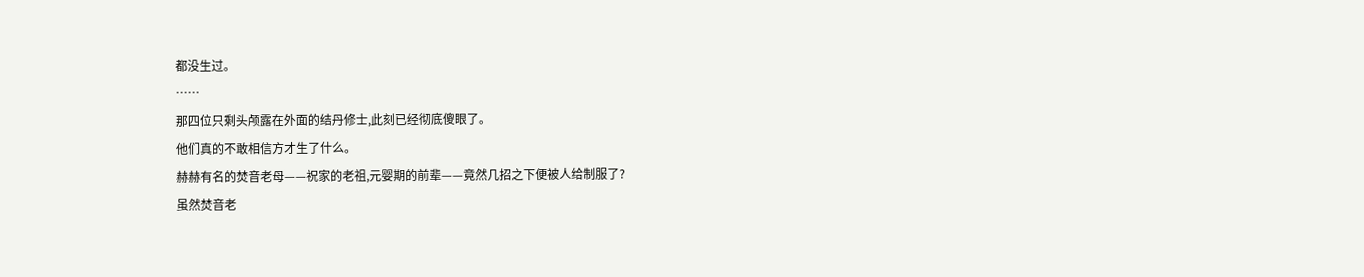都没生过。
……
那四位只剩头颅露在外面的结丹修士,此刻已经彻底傻眼了。
他们真的不敢相信方才生了什么。
赫赫有名的焚音老母——祝家的老祖,元婴期的前辈——竟然几招之下便被人给制服了?
虽然焚音老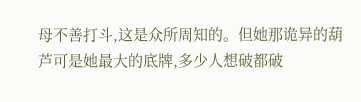母不善打斗,这是众所周知的。但她那诡异的葫芦可是她最大的底牌,多少人想破都破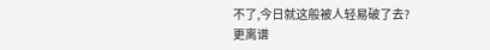不了,今日就这般被人轻易破了去?
更离谱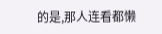的是,那人连看都懒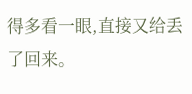得多看一眼,直接又给丢了回来。